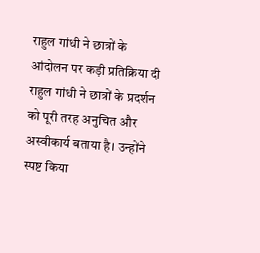राहुल गांधी ने छात्रों के आंदोलन पर कड़ी प्रतिक्रिया दी
राहुल गांधी ने छात्रों के प्रदर्शन को पूरी तरह अनुचित और अस्वीकार्य बताया है। उन्होंने स्पष्ट किया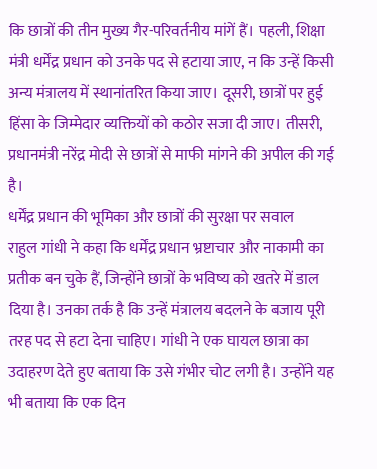कि छात्रों की तीन मुख्य गैर-परिवर्तनीय मांगें हैं। पहली, शिक्षा मंत्री धर्मेंद्र प्रधान को उनके पद से हटाया जाए, न कि उन्हें किसी अन्य मंत्रालय में स्थानांतरित किया जाए। दूसरी, छात्रों पर हुई हिंसा के जिम्मेदार व्यक्तियों को कठोर सजा दी जाए। तीसरी, प्रधानमंत्री नरेंद्र मोदी से छात्रों से माफी मांगने की अपील की गई है।
धर्मेंद्र प्रधान की भूमिका और छात्रों की सुरक्षा पर सवाल
राहुल गांधी ने कहा कि धर्मेंद्र प्रधान भ्रष्टाचार और नाकामी का प्रतीक बन चुके हैं, जिन्होंने छात्रों के भविष्य को खतरे में डाल दिया है। उनका तर्क है कि उन्हें मंत्रालय बदलने के बजाय पूरी तरह पद से हटा देना चाहिए। गांधी ने एक घायल छात्रा का उदाहरण देते हुए बताया कि उसे गंभीर चोट लगी है। उन्होंने यह भी बताया कि एक दिन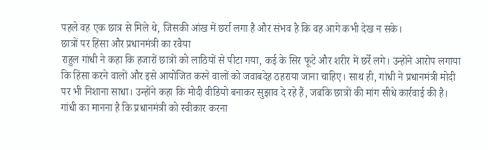पहले वह एक छात्र से मिले थे, जिसकी आंख में छर्रा लगा है और संभव है कि वह आगे कभी देख न सके।
छात्रों पर हिंसा और प्रधानमंत्री का रवैया
राहुल गांधी ने कहा कि हजारों छात्रों को लाठियों से पीटा गया, कई के सिर फूटे और शरीर में छर्रे लगे। उन्होंने आरोप लगाया कि हिंसा करने वालों और इसे आयोजित करने वालों को जवाबदेह ठहराया जाना चाहिए। साथ ही, गांधी ने प्रधानमंत्री मोदी पर भी निशाना साधा। उन्होंने कहा कि मोदी वीडियो बनाकर सुझाव दे रहे हैं, जबकि छात्रों की मांग सीधे कार्रवाई की है। गांधी का मानना है कि प्रधानमंत्री को स्वीकार करना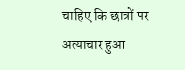चाहिए कि छात्रों पर अत्याचार हुआ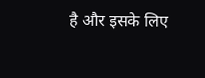है और इसके लिए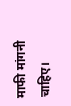माफी मांगनी चाहिए।